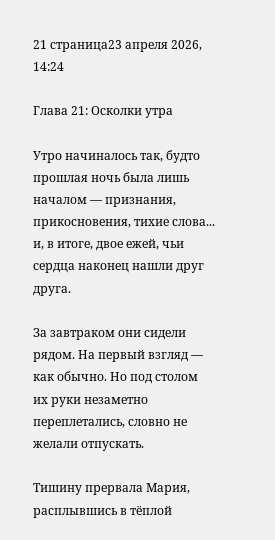21 страница23 апреля 2026, 14:24

Глава 21: Осколки утра

Утро начиналось так, будто прошлая ночь была лишь началом — признания, прикосновения, тихие слова... и, в итоге, двое ежей, чьи сердца наконец нашли друг друга.

За завтраком они сидели рядом. На первый взгляд — как обычно. Но под столом их руки незаметно переплетались, словно не желали отпускать.

Тишину прервала Мария, расплывшись в тёплой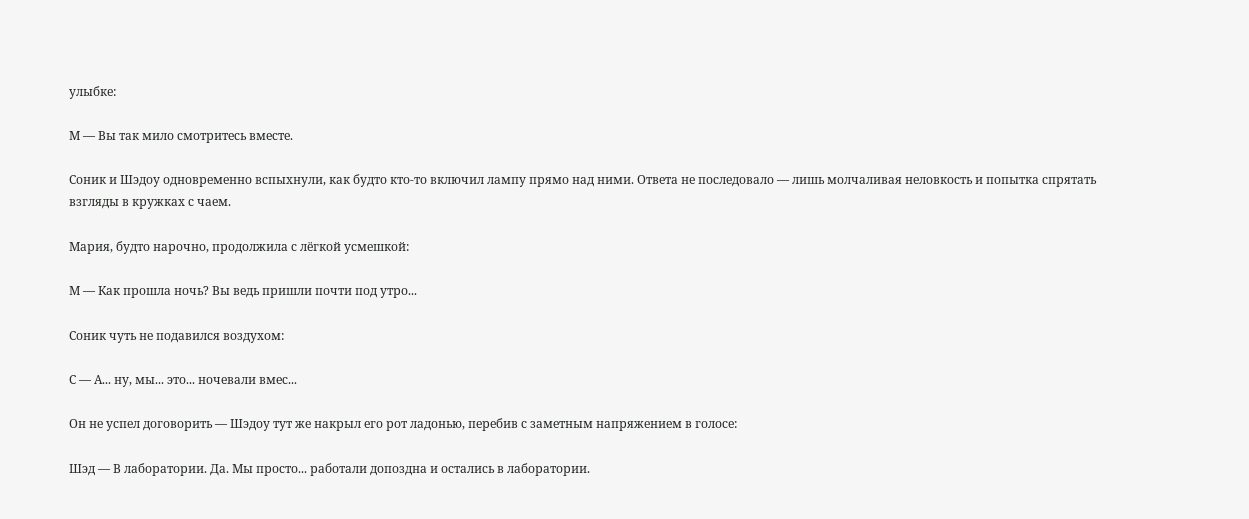улыбке:

М — Вы так мило смотритесь вместе.

Соник и Шэдоу одновременно вспыхнули, как будто кто-то включил лампу прямо над ними. Ответа не последовало — лишь молчаливая неловкость и попытка спрятать взгляды в кружках с чаем.

Мария, будто нарочно, продолжила с лёгкой усмешкой:

М — Как прошла ночь? Вы ведь пришли почти под утро...

Соник чуть не подавился воздухом:

С — А... ну, мы... это... ночевали вмес...

Он не успел договорить — Шэдоу тут же накрыл его рот ладонью, перебив с заметным напряжением в голосе:

Шэд — В лаборатории. Да. Мы просто... работали допоздна и остались в лаборатории.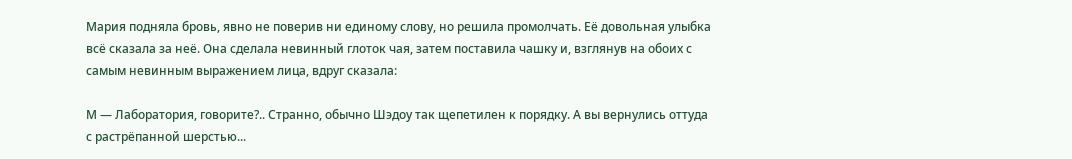Мария подняла бровь, явно не поверив ни единому слову, но решила промолчать. Её довольная улыбка всё сказала за неё. Она сделала невинный глоток чая, затем поставила чашку и, взглянув на обоих с самым невинным выражением лица, вдруг сказала:

М — Лаборатория, говорите?.. Странно, обычно Шэдоу так щепетилен к порядку. А вы вернулись оттуда с растрёпанной шерстью...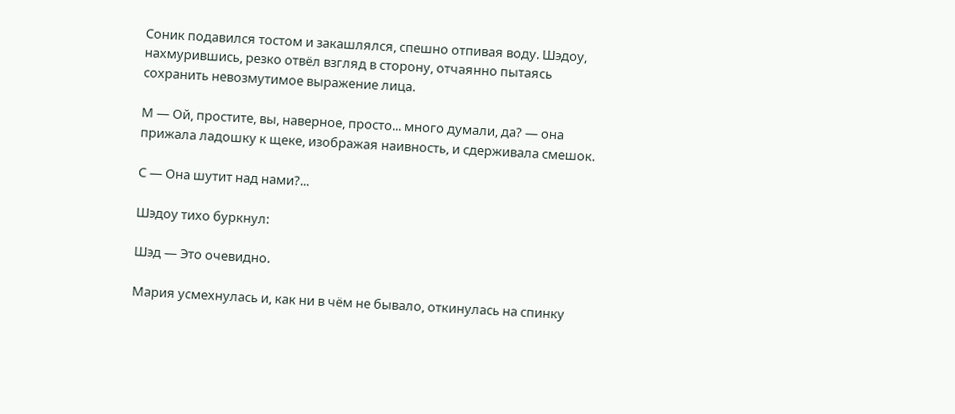Соник подавился тостом и закашлялся, спешно отпивая воду. Шэдоу, нахмурившись, резко отвёл взгляд в сторону, отчаянно пытаясь сохранить невозмутимое выражение лица.

М — Ой, простите, вы, наверное, просто... много думали, да? — она прижала ладошку к щеке, изображая наивность, и сдерживала смешок.

С — Она шутит над нами?...

Шэдоу тихо буркнул:

Шэд — Это очевидно.

Мария усмехнулась и, как ни в чём не бывало, откинулась на спинку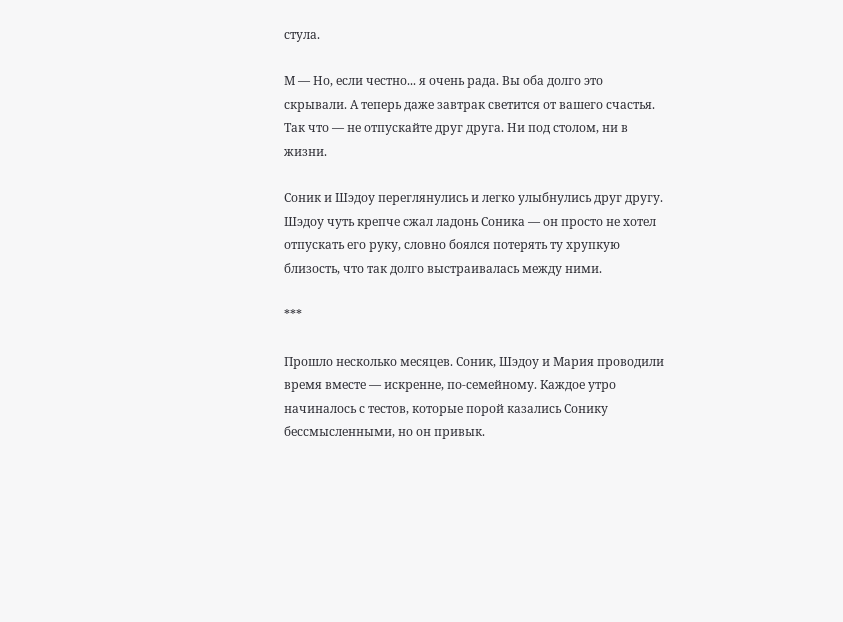стула.

М — Но, если честно... я очень рада. Вы оба долго это скрывали. А теперь даже завтрак светится от вашего счастья. Так что — не отпускайте друг друга. Ни под столом, ни в жизни.

Соник и Шэдоу переглянулись и легко улыбнулись друг другу. Шэдоу чуть крепче сжал ладонь Соника — он просто не хотел отпускать его руку, словно боялся потерять ту хрупкую близость, что так долго выстраивалась между ними.

***

Прошло несколько месяцев. Соник, Шэдоу и Мария проводили время вместе — искренне, по-семейному. Каждое утро начиналось с тестов, которые порой казались Сонику бессмысленными, но он привык.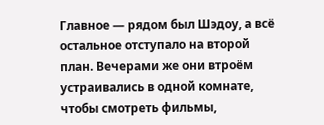Главное — рядом был Шэдоу, а всё остальное отступало на второй план. Вечерами же они втроём устраивались в одной комнате, чтобы смотреть фильмы,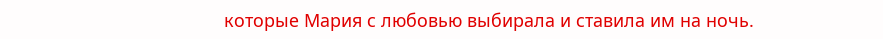которые Мария с любовью выбирала и ставила им на ночь.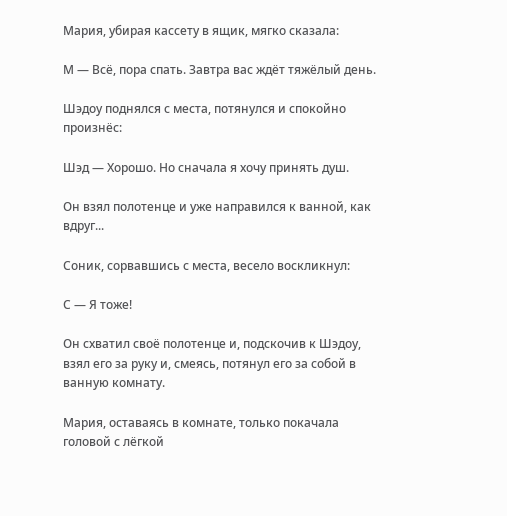Мария, убирая кассету в ящик, мягко сказала:

М — Всё, пора спать. Завтра вас ждёт тяжёлый день.

Шэдоу поднялся с места, потянулся и спокойно произнёс:

Шэд — Хорошо. Но сначала я хочу принять душ.

Он взял полотенце и уже направился к ванной, как вдруг...

Соник, сорвавшись с места, весело воскликнул:

С — Я тоже!

Он схватил своё полотенце и, подскочив к Шэдоу, взял его за руку и, смеясь, потянул его за собой в ванную комнату.

Мария, оставаясь в комнате, только покачала головой с лёгкой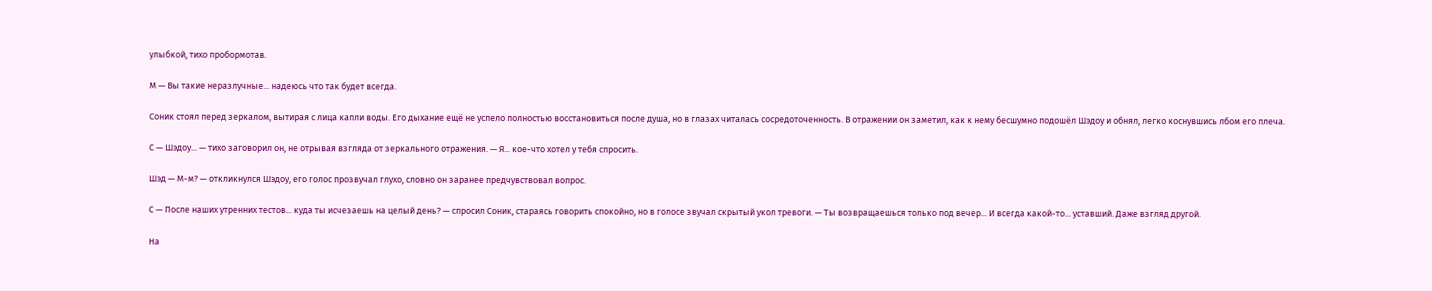улыбкой, тихо пробормотав.

М — Вы такие неразлучные... надеюсь что так будет всегда.

Соник стоял перед зеркалом, вытирая с лица капли воды. Его дыхание ещё не успело полностью восстановиться после душа, но в глазах читалась сосредоточенность. В отражении он заметил, как к нему бесшумно подошёл Шэдоу и обнял, легко коснувшись лбом его плеча.

С — Шэдоу... — тихо заговорил он, не отрывая взгляда от зеркального отражения. — Я... кое-что хотел у тебя спросить.

Шэд — М-м? — откликнулся Шэдоу, его голос прозвучал глухо, словно он заранее предчувствовал вопрос.

С — После наших утренних тестов... куда ты исчезаешь на целый день? — спросил Соник, стараясь говорить спокойно, но в голосе звучал скрытый укол тревоги. — Ты возвращаешься только под вечер... И всегда какой-то... уставший. Даже взгляд другой.

На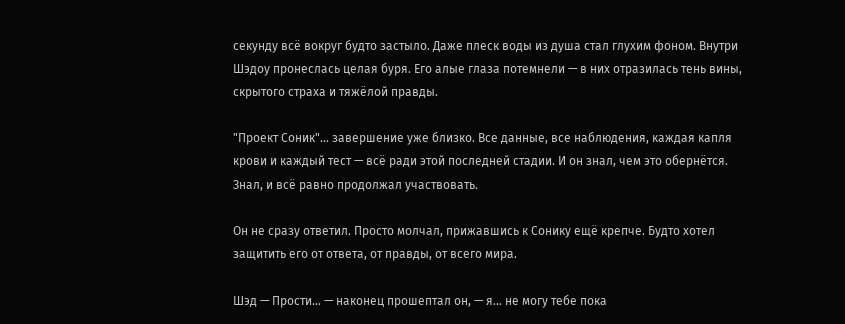секунду всё вокруг будто застыло. Даже плеск воды из душа стал глухим фоном. Внутри Шэдоу пронеслась целая буря. Его алые глаза потемнели — в них отразилась тень вины, скрытого страха и тяжёлой правды.

"Проект Соник"... завершение уже близко. Все данные, все наблюдения, каждая капля крови и каждый тест — всё ради этой последней стадии. И он знал, чем это обернётся. Знал, и всё равно продолжал участвовать.

Он не сразу ответил. Просто молчал, прижавшись к Сонику ещё крепче. Будто хотел защитить его от ответа, от правды, от всего мира.

Шэд — Прости... — наконец прошептал он, — я... не могу тебе пока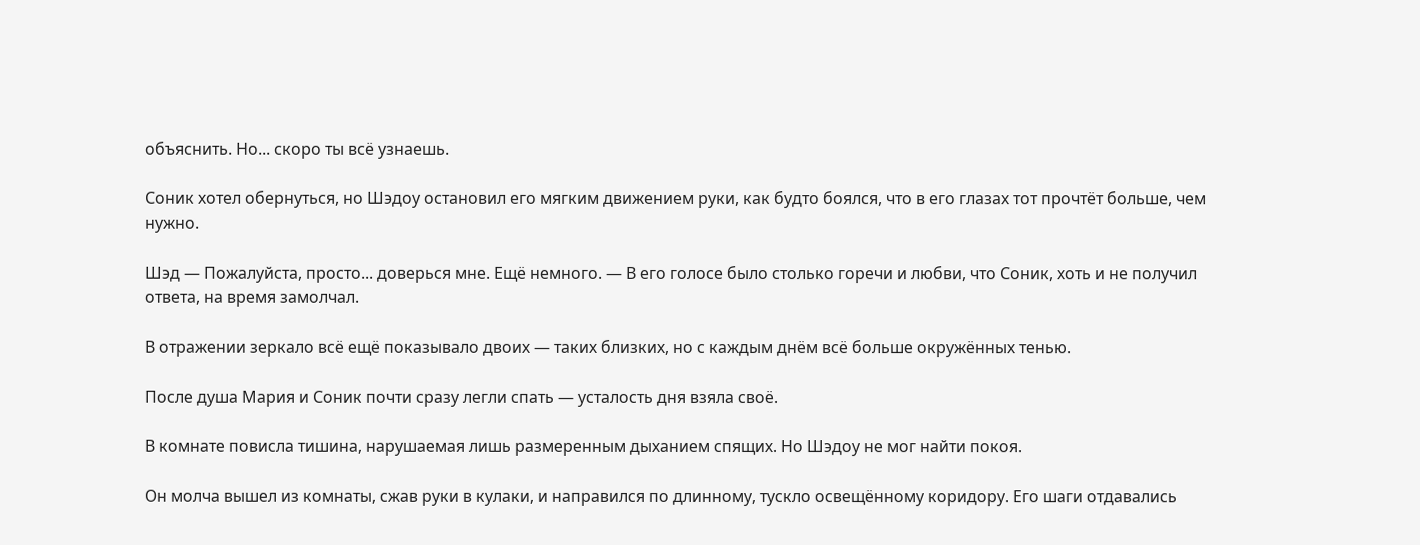объяснить. Но... скоро ты всё узнаешь.

Соник хотел обернуться, но Шэдоу остановил его мягким движением руки, как будто боялся, что в его глазах тот прочтёт больше, чем нужно.

Шэд — Пожалуйста, просто... доверься мне. Ещё немного. — В его голосе было столько горечи и любви, что Соник, хоть и не получил ответа, на время замолчал.

В отражении зеркало всё ещё показывало двоих — таких близких, но с каждым днём всё больше окружённых тенью.

После душа Мария и Соник почти сразу легли спать — усталость дня взяла своё.

В комнате повисла тишина, нарушаемая лишь размеренным дыханием спящих. Но Шэдоу не мог найти покоя.

Он молча вышел из комнаты, сжав руки в кулаки, и направился по длинному, тускло освещённому коридору. Его шаги отдавались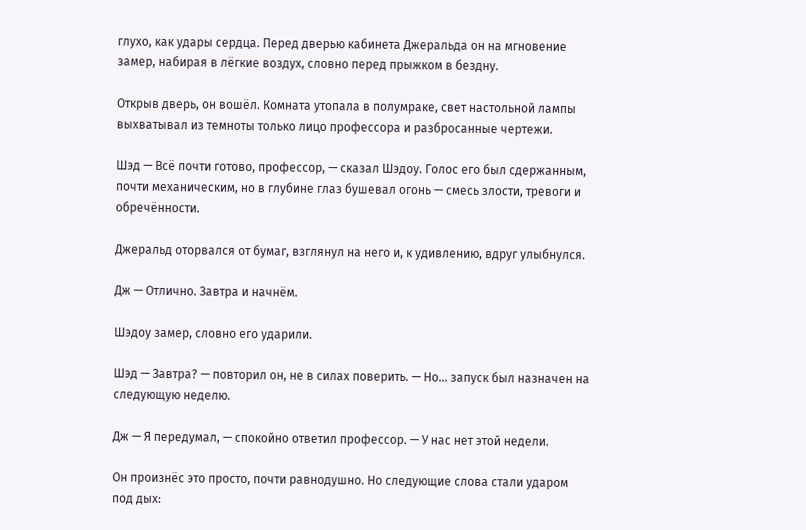глухо, как удары сердца. Перед дверью кабинета Джеральда он на мгновение замер, набирая в лёгкие воздух, словно перед прыжком в бездну.

Открыв дверь, он вошёл. Комната утопала в полумраке, свет настольной лампы выхватывал из темноты только лицо профессора и разбросанные чертежи.

Шэд — Всё почти готово, профессор, — сказал Шэдоу. Голос его был сдержанным, почти механическим, но в глубине глаз бушевал огонь — смесь злости, тревоги и обречённости.

Джеральд оторвался от бумаг, взглянул на него и, к удивлению, вдруг улыбнулся.

Дж — Отлично. Завтра и начнём.

Шэдоу замер, словно его ударили.

Шэд — Завтра? — повторил он, не в силах поверить. — Но... запуск был назначен на следующую неделю.

Дж — Я передумал, — спокойно ответил профессор. — У нас нет этой недели.

Он произнёс это просто, почти равнодушно. Но следующие слова стали ударом под дых: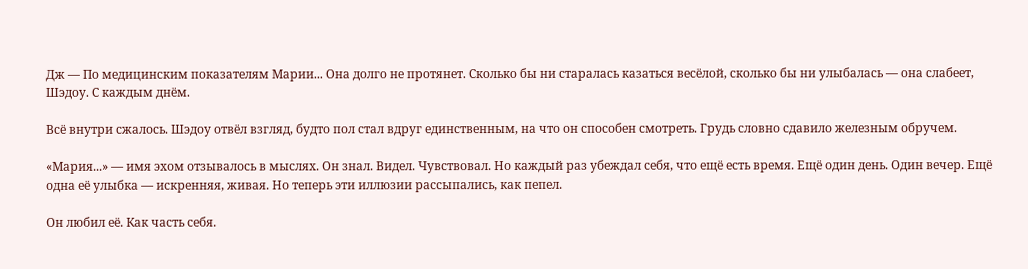Дж — По медицинским показателям Марии... Она долго не протянет. Сколько бы ни старалась казаться весёлой, сколько бы ни улыбалась — она слабеет, Шэдоу. С каждым днём.

Всё внутри сжалось. Шэдоу отвёл взгляд, будто пол стал вдруг единственным, на что он способен смотреть. Грудь словно сдавило железным обручем.

«Мария...» — имя эхом отзывалось в мыслях. Он знал. Видел. Чувствовал. Но каждый раз убеждал себя, что ещё есть время. Ещё один день. Один вечер. Ещё одна её улыбка — искренняя, живая. Но теперь эти иллюзии рассыпались, как пепел.

Он любил её. Как часть себя.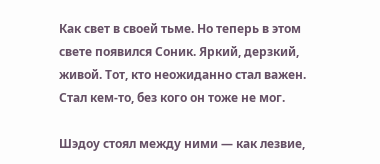Как свет в своей тьме. Но теперь в этом свете появился Соник. Яркий, дерзкий, живой. Тот, кто неожиданно стал важен. Стал кем-то, без кого он тоже не мог.

Шэдоу стоял между ними — как лезвие,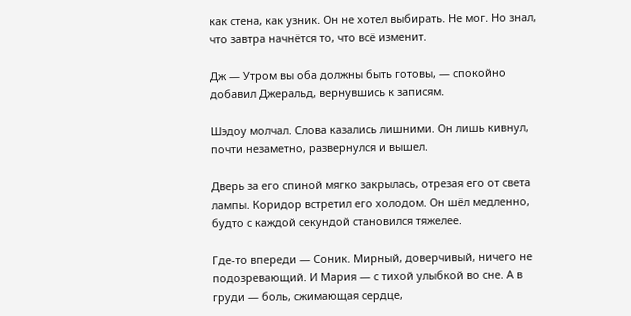как стена, как узник. Он не хотел выбирать. Не мог. Но знал, что завтра начнётся то, что всё изменит.

Дж — Утром вы оба должны быть готовы, — спокойно добавил Джеральд, вернувшись к записям.

Шэдоу молчал. Слова казались лишними. Он лишь кивнул, почти незаметно, развернулся и вышел.

Дверь за его спиной мягко закрылась, отрезая его от света лампы. Коридор встретил его холодом. Он шёл медленно, будто с каждой секундой становился тяжелее.

Где-то впереди — Соник. Мирный, доверчивый, ничего не подозревающий. И Мария — с тихой улыбкой во сне. А в груди — боль, сжимающая сердце,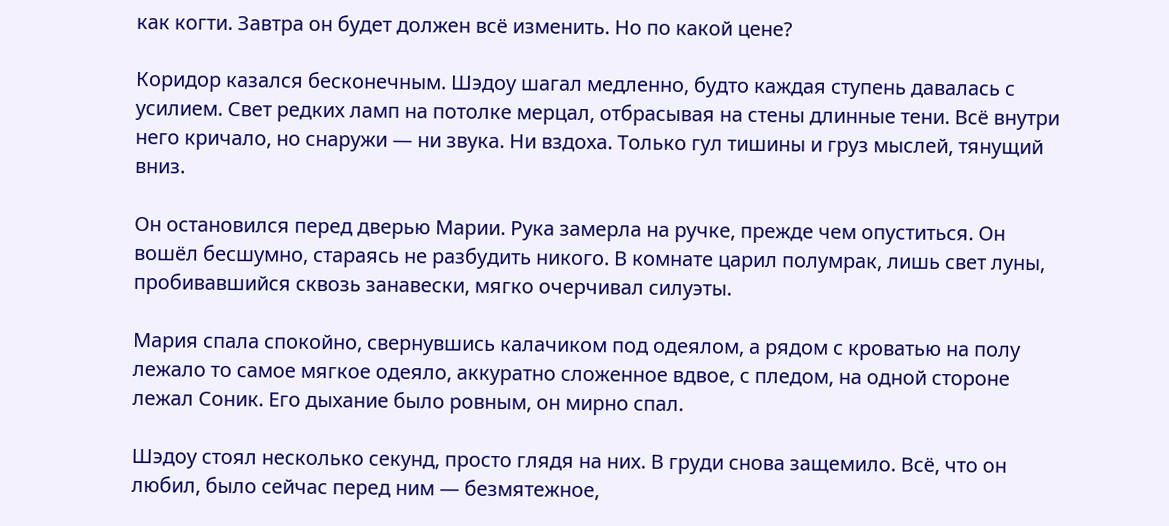как когти. Завтра он будет должен всё изменить. Но по какой цене?

Коридор казался бесконечным. Шэдоу шагал медленно, будто каждая ступень давалась с усилием. Свет редких ламп на потолке мерцал, отбрасывая на стены длинные тени. Всё внутри него кричало, но снаружи — ни звука. Ни вздоха. Только гул тишины и груз мыслей, тянущий вниз.

Он остановился перед дверью Марии. Рука замерла на ручке, прежде чем опуститься. Он вошёл бесшумно, стараясь не разбудить никого. В комнате царил полумрак, лишь свет луны, пробивавшийся сквозь занавески, мягко очерчивал силуэты.

Мария спала спокойно, свернувшись калачиком под одеялом, а рядом с кроватью на полу лежало то самое мягкое одеяло, аккуратно сложенное вдвое, с пледом, на одной стороне лежал Соник. Его дыхание было ровным, он мирно спал.

Шэдоу стоял несколько секунд, просто глядя на них. В груди снова защемило. Всё, что он любил, было сейчас перед ним — безмятежное,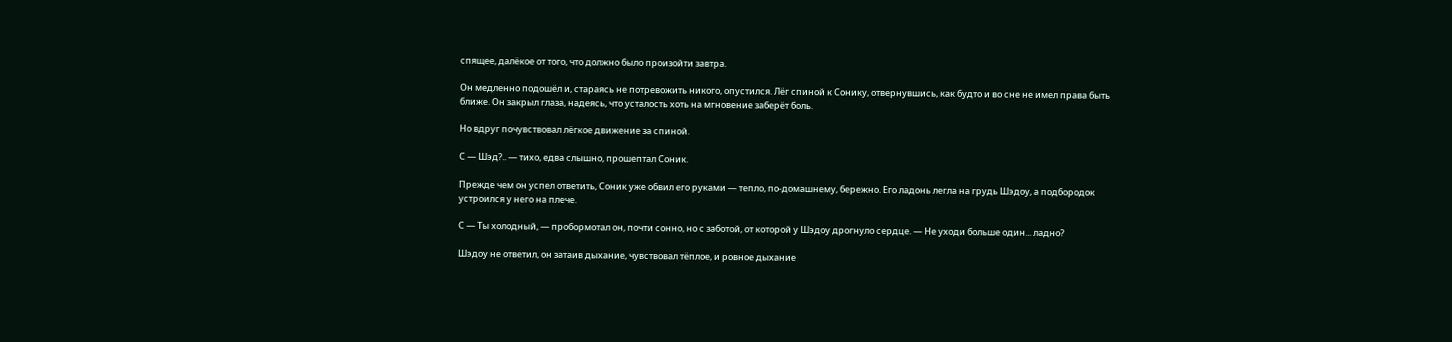спящее, далёкое от того, что должно было произойти завтра.

Он медленно подошёл и, стараясь не потревожить никого, опустился. Лёг спиной к Сонику, отвернувшись, как будто и во сне не имел права быть ближе. Он закрыл глаза, надеясь, что усталость хоть на мгновение заберёт боль.

Но вдруг почувствовал лёгкое движение за спиной.

С — Шэд?.. — тихо, едва слышно, прошептал Соник.

Прежде чем он успел ответить, Соник уже обвил его руками — тепло, по-домашнему, бережно. Его ладонь легла на грудь Шэдоу, а подбородок устроился у него на плече.

С — Ты холодный, — пробормотал он, почти сонно, но с заботой, от которой у Шэдоу дрогнуло сердце. — Не уходи больше один... ладно?

Шэдоу не ответил, он затаив дыхание, чувствовал тёплое, и ровное дыхание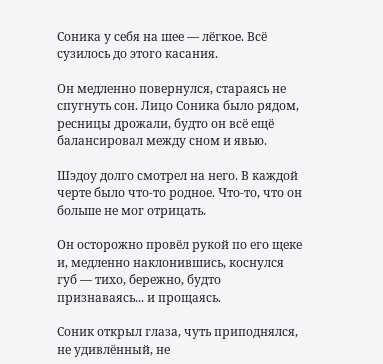Соника у себя на шее — лёгкое. Всё сузилось до этого касания.

Он медленно повернулся, стараясь не спугнуть сон. Лицо Соника было рядом, ресницы дрожали, будто он всё ещё балансировал между сном и явью.

Шэдоу долго смотрел на него. В каждой черте было что-то родное. Что-то, что он больше не мог отрицать.

Он осторожно провёл рукой по его щеке и, медленно наклонившись, коснулся губ — тихо, бережно, будто признаваясь... и прощаясь.

Соник открыл глаза, чуть приподнялся, не удивлённый, не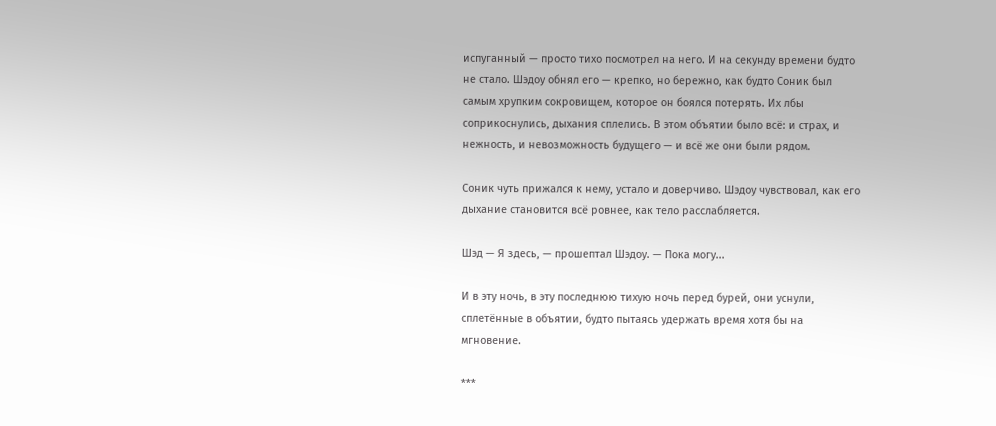испуганный — просто тихо посмотрел на него. И на секунду времени будто не стало. Шэдоу обнял его — крепко, но бережно, как будто Соник был самым хрупким сокровищем, которое он боялся потерять. Их лбы соприкоснулись, дыхания сплелись. В этом объятии было всё: и страх, и нежность, и невозможность будущего — и всё же они были рядом.

Соник чуть прижался к нему, устало и доверчиво. Шэдоу чувствовал, как его дыхание становится всё ровнее, как тело расслабляется.

Шэд — Я здесь, — прошептал Шэдоу. — Пока могу...

И в эту ночь, в эту последнюю тихую ночь перед бурей, они уснули, сплетённые в объятии, будто пытаясь удержать время хотя бы на мгновение.

***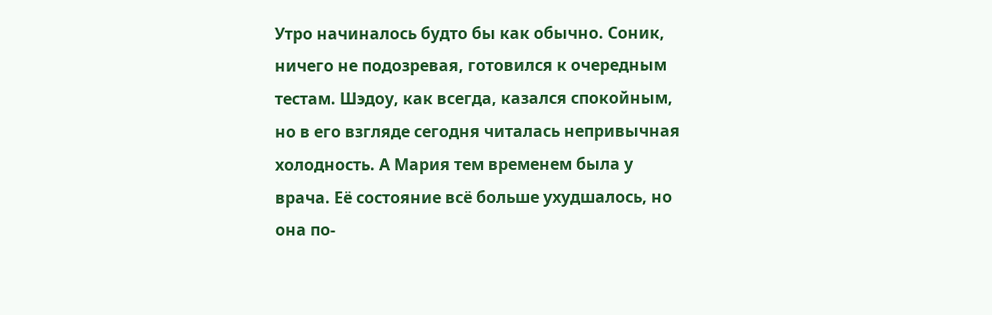Утро начиналось будто бы как обычно. Соник, ничего не подозревая, готовился к очередным тестам. Шэдоу, как всегда, казался спокойным, но в его взгляде сегодня читалась непривычная холодность. А Мария тем временем была у врача. Её состояние всё больше ухудшалось, но она по-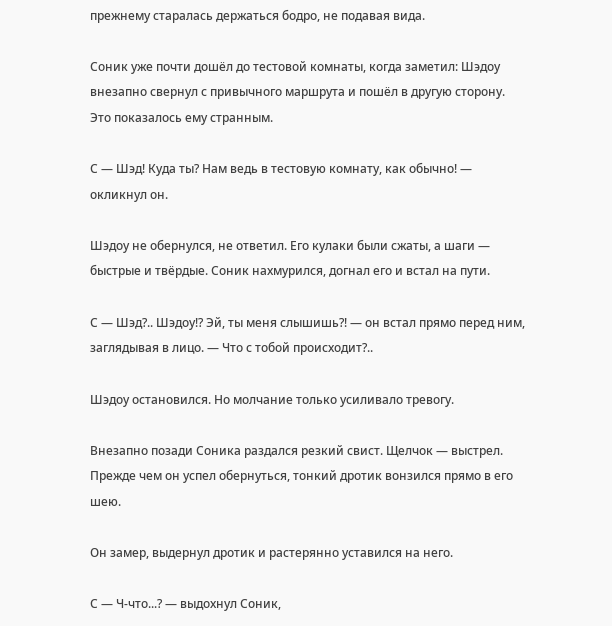прежнему старалась держаться бодро, не подавая вида.

Соник уже почти дошёл до тестовой комнаты, когда заметил: Шэдоу внезапно свернул с привычного маршрута и пошёл в другую сторону. Это показалось ему странным.

С — Шэд! Куда ты? Нам ведь в тестовую комнату, как обычно! — окликнул он.

Шэдоу не обернулся, не ответил. Его кулаки были сжаты, а шаги — быстрые и твёрдые. Соник нахмурился, догнал его и встал на пути.

С — Шэд?.. Шэдоу!? Эй, ты меня слышишь?! — он встал прямо перед ним, заглядывая в лицо. — Что с тобой происходит?..

Шэдоу остановился. Но молчание только усиливало тревогу.

Внезапно позади Соника раздался резкий свист. Щелчок — выстрел. Прежде чем он успел обернуться, тонкий дротик вонзился прямо в его шею.

Он замер, выдернул дротик и растерянно уставился на него.

С — Ч-что...? — выдохнул Соник,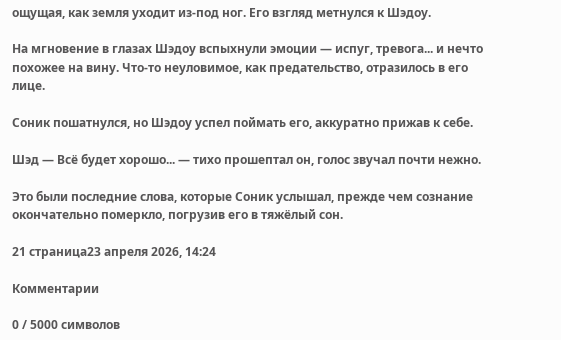ощущая, как земля уходит из-под ног. Его взгляд метнулся к Шэдоу.

На мгновение в глазах Шэдоу вспыхнули эмоции — испуг, тревога... и нечто похожее на вину. Что-то неуловимое, как предательство, отразилось в его лице.

Соник пошатнулся, но Шэдоу успел поймать его, аккуратно прижав к себе.

Шэд — Всё будет хорошо... — тихо прошептал он, голос звучал почти нежно.

Это были последние слова, которые Соник услышал, прежде чем сознание окончательно померкло, погрузив его в тяжёлый сон.

21 страница23 апреля 2026, 14:24

Комментарии

0 / 5000 символов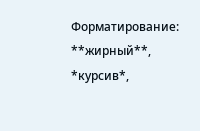Форматирование: **жирный**, *курсив*,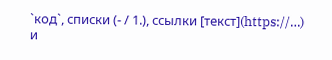`код`, списки (- / 1.), ссылки [текст](https://…) и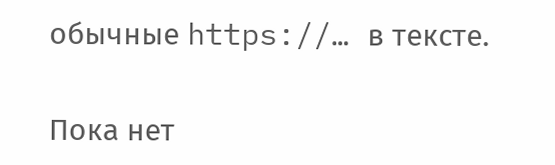обычные https://… в тексте.

Пока нет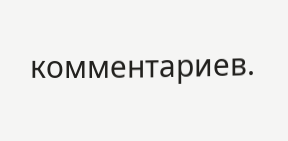комментариев.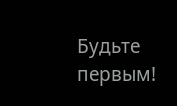Будьте первым!